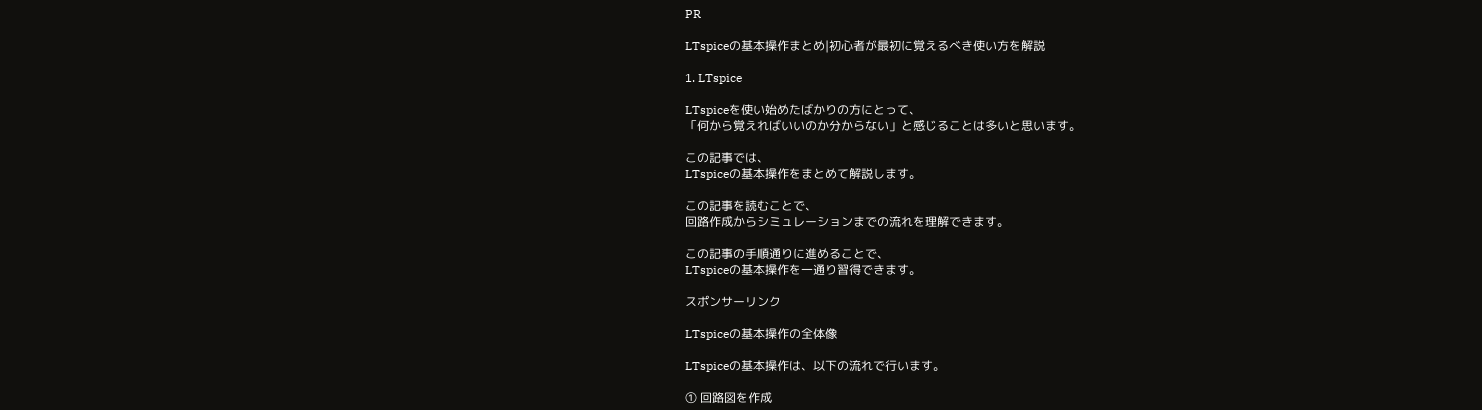PR

LTspiceの基本操作まとめ|初心者が最初に覚えるべき使い方を解説

1. LTspice

LTspiceを使い始めたばかりの方にとって、
「何から覚えればいいのか分からない」と感じることは多いと思います。

この記事では、
LTspiceの基本操作をまとめて解説します。

この記事を読むことで、
回路作成からシミュレーションまでの流れを理解できます。

この記事の手順通りに進めることで、
LTspiceの基本操作を一通り習得できます。

スポンサーリンク

LTspiceの基本操作の全体像

LTspiceの基本操作は、以下の流れで行います。

① 回路図を作成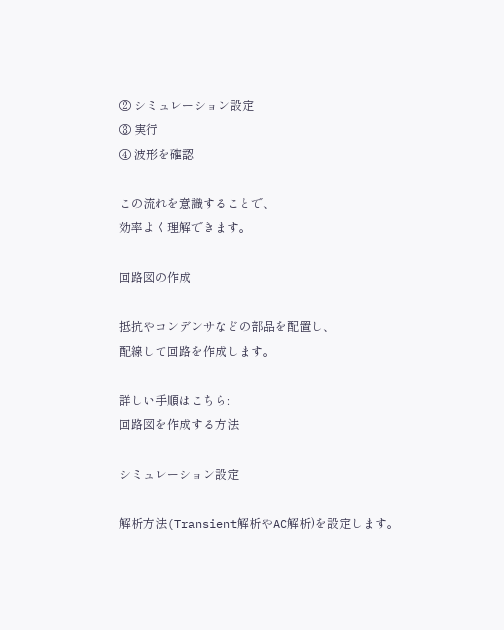② シミュレーション設定
③ 実行
④ 波形を確認

この流れを意識することで、
効率よく理解できます。

回路図の作成

抵抗やコンデンサなどの部品を配置し、
配線して回路を作成します。

詳しい手順はこちら:
回路図を作成する方法

シミュレーション設定

解析方法(Transient解析やAC解析)を設定します。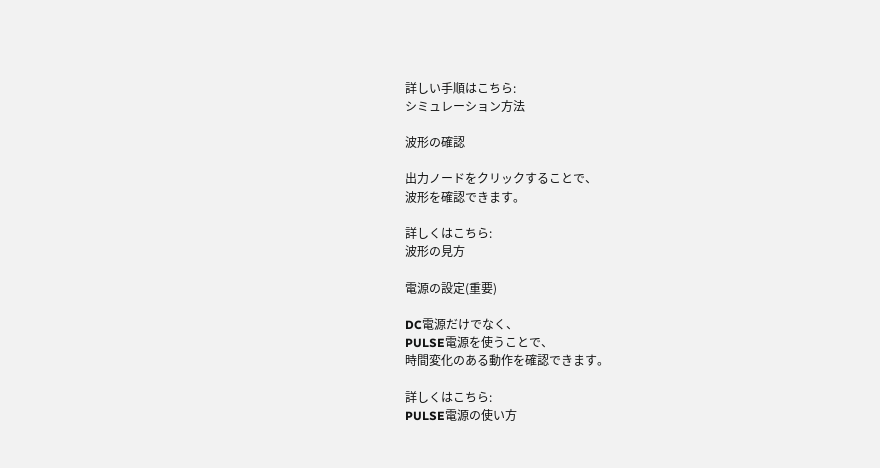詳しい手順はこちら:
シミュレーション方法

波形の確認

出力ノードをクリックすることで、
波形を確認できます。

詳しくはこちら:
波形の見方

電源の設定(重要)

DC電源だけでなく、
PULSE電源を使うことで、
時間変化のある動作を確認できます。

詳しくはこちら:
PULSE電源の使い方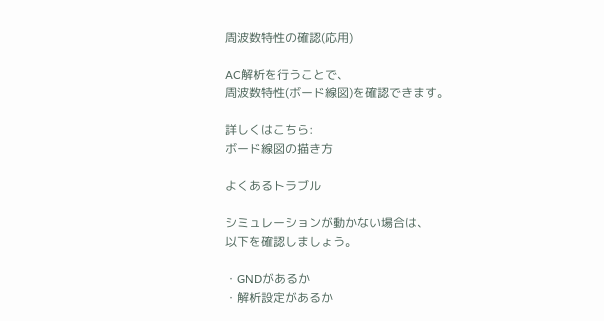周波数特性の確認(応用)

AC解析を行うことで、
周波数特性(ボード線図)を確認できます。

詳しくはこちら:
ボード線図の描き方

よくあるトラブル

シミュレーションが動かない場合は、
以下を確認しましょう。

・GNDがあるか
・解析設定があるか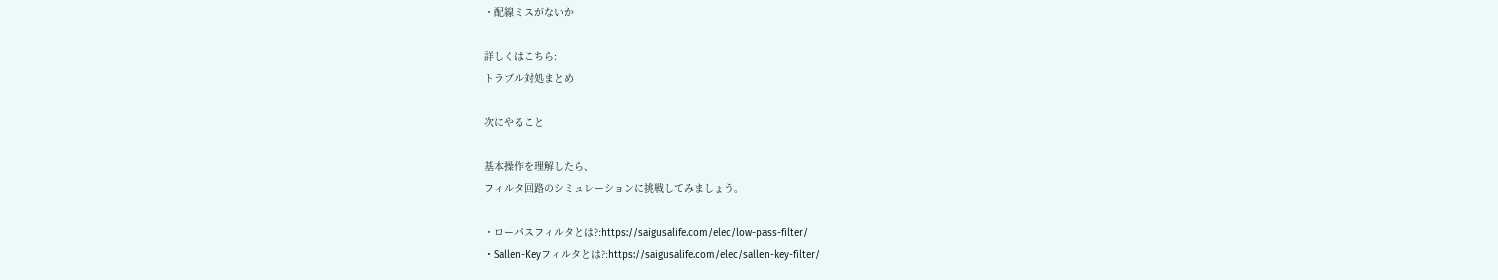・配線ミスがないか

詳しくはこちら:
トラブル対処まとめ

次にやること

基本操作を理解したら、
フィルタ回路のシミュレーションに挑戦してみましょう。

・ローパスフィルタとは?:https://saigusalife.com/elec/low-pass-filter/
・Sallen-Keyフィルタとは?:https://saigusalife.com/elec/sallen-key-filter/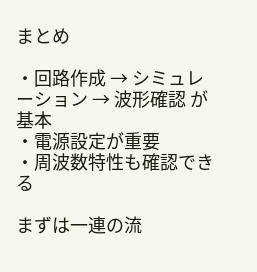まとめ

・回路作成 → シミュレーション → 波形確認 が基本
・電源設定が重要
・周波数特性も確認できる

まずは一連の流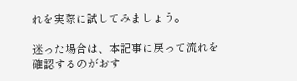れを実際に試してみましょう。

迷った場合は、本記事に戻って流れを確認するのがおす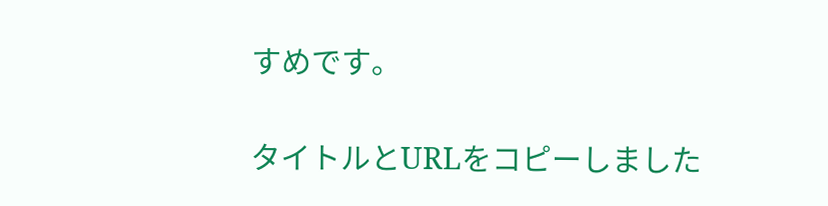すめです。

タイトルとURLをコピーしました